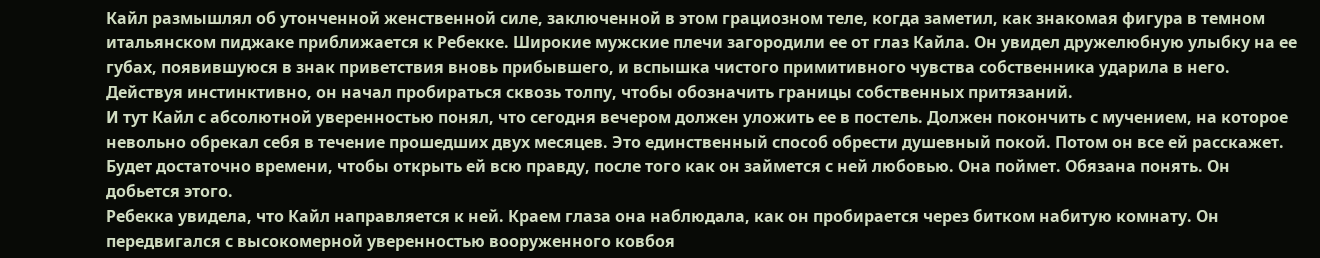Кайл размышлял об утонченной женственной силе, заключенной в этом грациозном теле, когда заметил, как знакомая фигура в темном итальянском пиджаке приближается к Ребекке. Широкие мужские плечи загородили ее от глаз Кайла. Он увидел дружелюбную улыбку на ее губах, появившуюся в знак приветствия вновь прибывшего, и вспышка чистого примитивного чувства собственника ударила в него. Действуя инстинктивно, он начал пробираться сквозь толпу, чтобы обозначить границы собственных притязаний.
И тут Кайл с абсолютной уверенностью понял, что сегодня вечером должен уложить ее в постель. Должен покончить с мучением, на которое невольно обрекал себя в течение прошедших двух месяцев. Это единственный способ обрести душевный покой. Потом он все ей расскажет.
Будет достаточно времени, чтобы открыть ей всю правду, после того как он займется с ней любовью. Она поймет. Обязана понять. Он добьется этого.
Ребекка увидела, что Кайл направляется к ней. Краем глаза она наблюдала, как он пробирается через битком набитую комнату. Он передвигался с высокомерной уверенностью вооруженного ковбоя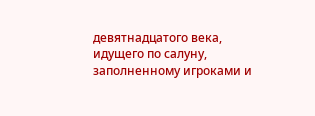девятнадцатого века, идущего по салуну, заполненному игроками и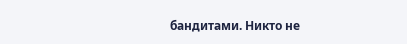бандитами. Никто не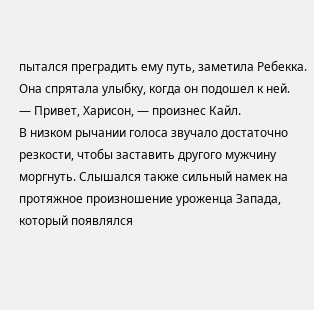пытался преградить ему путь, заметила Ребекка. Она спрятала улыбку, когда он подошел к ней.
— Привет, Харисон, — произнес Кайл.
В низком рычании голоса звучало достаточно резкости, чтобы заставить другого мужчину моргнуть. Слышался также сильный намек на протяжное произношение уроженца Запада, который появлялся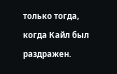только тогда, когда Кайл был раздражен.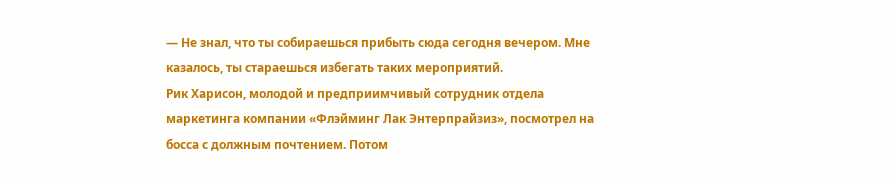— Не знал, что ты собираешься прибыть сюда сегодня вечером. Мне казалось, ты стараешься избегать таких мероприятий.
Рик Харисон, молодой и предприимчивый сотрудник отдела маркетинга компании «Флэйминг Лак Энтерпрайзиз», посмотрел на босса с должным почтением. Потом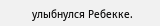улыбнулся Ребекке.